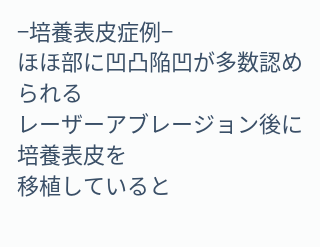−培養表皮症例−
ほほ部に凹凸陥凹が多数認められる
レーザーアブレージョン後に培養表皮を
移植していると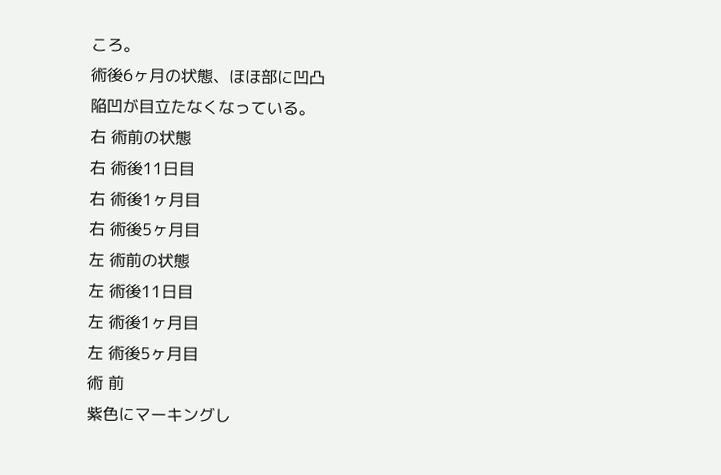ころ。
術後6ヶ月の状態、ほほ部に凹凸
陥凹が目立たなくなっている。
右 術前の状態
右 術後11日目
右 術後1ヶ月目
右 術後5ヶ月目
左 術前の状態
左 術後11日目
左 術後1ヶ月目
左 術後5ヶ月目
術 前
紫色にマーキングし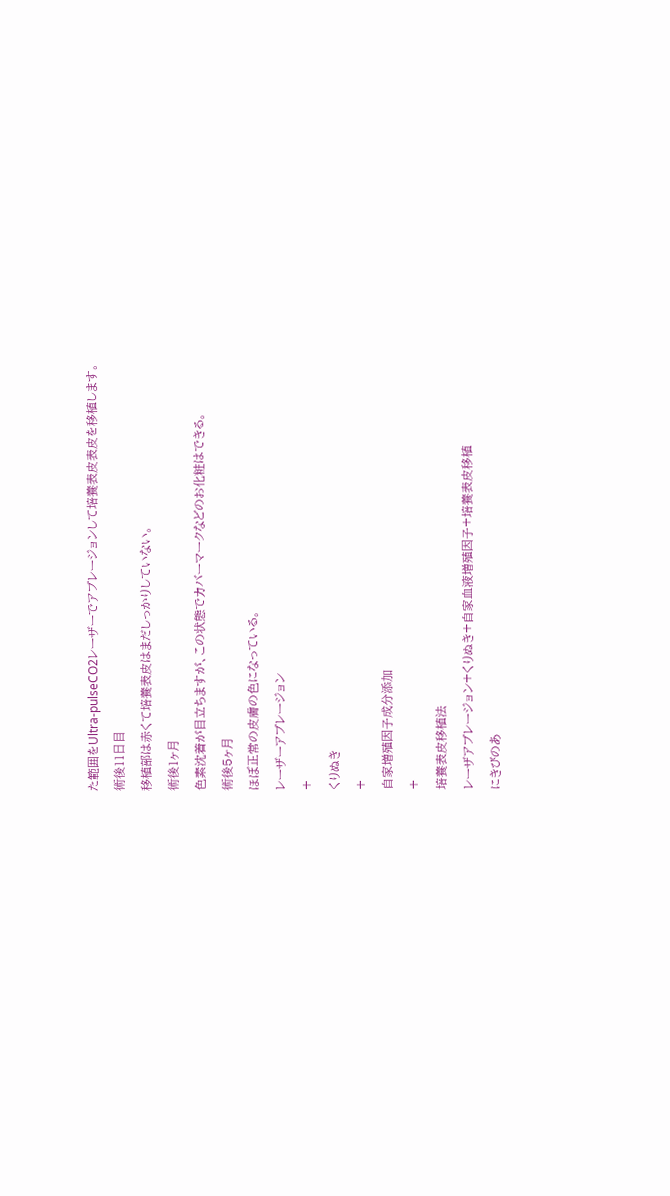た範囲をUltra-pulseCO2レーザーでアブレージョンして培養表皮表皮を移植します。
術後11日目
移植部は赤くて培養表皮はまだしっかりしていない。
術後1ヶ月
色素沈着が目立ちますが、この状態でカバーマークなどのお化粧はできる。
術後5ヶ月
ほぼ正常の皮膚の色になっている。
レーザーアブレージョン
+
くりぬき
+
自家増殖因子成分添加
+
培養表皮移植法
レーザアブレージョン+くりぬき+自家血液増殖因子+培養表皮移植
にきびのあ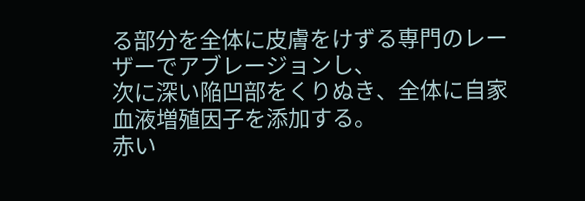る部分を全体に皮膚をけずる専門のレーザーでアブレージョンし、
次に深い陥凹部をくりぬき、全体に自家血液増殖因子を添加する。
赤い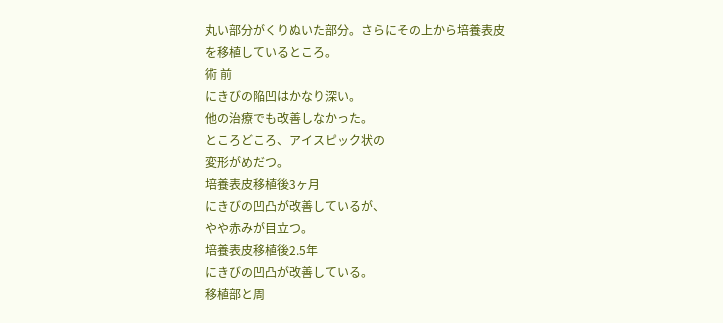丸い部分がくりぬいた部分。さらにその上から培養表皮を移植しているところ。
術 前
にきびの陥凹はかなり深い。
他の治療でも改善しなかった。
ところどころ、アイスピック状の
変形がめだつ。
培養表皮移植後3ヶ月
にきびの凹凸が改善しているが、
やや赤みが目立つ。
培養表皮移植後2.5年
にきびの凹凸が改善している。
移植部と周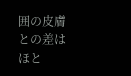囲の皮膚との差は
ほと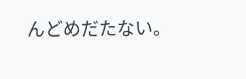んどめだたない。